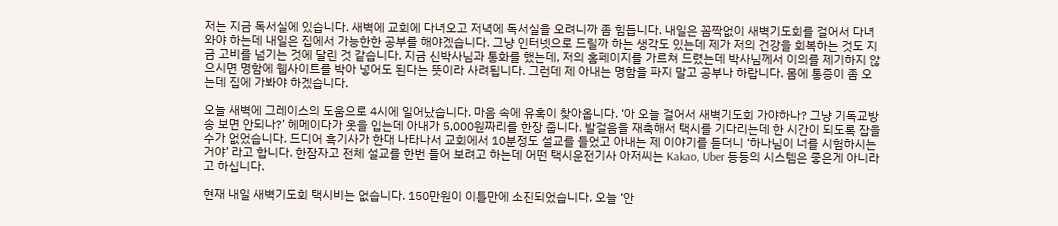저는 지금 독서실에 있습니다. 새벽에 교회에 다녀오고 저녁에 독서실을 오려니까 좀 힘듭니다. 내일은 꼼짝없이 새벽기도회를 걸어서 다녀와야 하는데 내일은 집에서 가능한한 공부를 해야겠습니다. 그냥 인터넷으로 드릴까 하는 생각도 있는데 제가 저의 건강을 회복하는 것도 지금 고비를 넘기는 것에 달린 것 같습니다. 지금 신박사님과 통화를 했는데, 저의 홈페이지를 가르쳐 드렸는데 박사님께서 이의를 제기하지 않으시면 명함에 웹사이트를 박아 넣어도 된다는 뜻이라 사려됩니다. 그런데 제 아내는 명함을 파지 말고 공부나 하랍니다. 몸에 통증이 좀 오는데 집에 가봐야 하겠습니다.

오늘 새벽에 그레이스의 도움으로 4시에 일어났습니다. 마음 속에 유혹이 찾아옵니다. ‘아 오늘 걸어서 새벽기도회 가야하나? 그냥 기독교방송 보면 안되나?’ 헤메이다가 옷을 입는데 아내가 5,000원짜리를 한장 줍니다. 발걸음을 재촉해서 택시를 기다리는데 한 시간이 되도록 잡을수가 없었습니다. 드디어 흑기사가 한대 나타나서 교회에서 10분정도 설교를 들었고 아내는 제 이야기를 듣더니 ‘하나님이 너를 시험하시는 거야’ 라고 합니다. 한잠자고 전체 설교를 한번 들어 보려고 하는데 어떤 택시운전기사 아저씨는 Kakao, Uber 등등의 시스템은 좋은게 아니라고 하십니다.

현재 내일 새벽기도회 택시비는 없습니다. 150만원이 이틀만에 소진되었습니다. 오늘 ‘안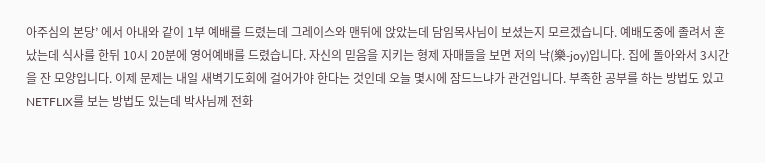아주심의 본당’ 에서 아내와 같이 1부 예배를 드렸는데 그레이스와 맨뒤에 앉았는데 담임목사님이 보셨는지 모르겠습니다. 예배도중에 졸려서 혼났는데 식사를 한뒤 10시 20분에 영어예배를 드렸습니다. 자신의 믿음을 지키는 형제 자매들을 보면 저의 낙(樂-joy)입니다. 집에 돌아와서 3시간을 잔 모양입니다. 이제 문제는 내일 새벽기도회에 걸어가야 한다는 것인데 오늘 몇시에 잠드느냐가 관건입니다. 부족한 공부를 하는 방법도 있고 NETFLIX를 보는 방법도 있는데 박사님께 전화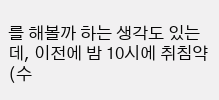를 해볼까 하는 생각도 있는데, 이전에 밤 10시에 취침약(수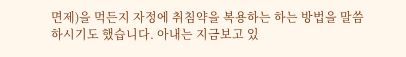면제)을 먹든지 자정에 취침약을 복용하는 하는 방법을 말씀하시기도 했습니다. 아내는 지금보고 있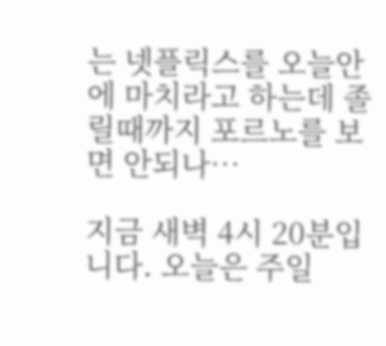는 넷플릭스를 오늘안에 마치라고 하는데 졸릴때까지 포르노를 보면 안되나…

지금 새벽 4시 20분입니다. 오늘은 주일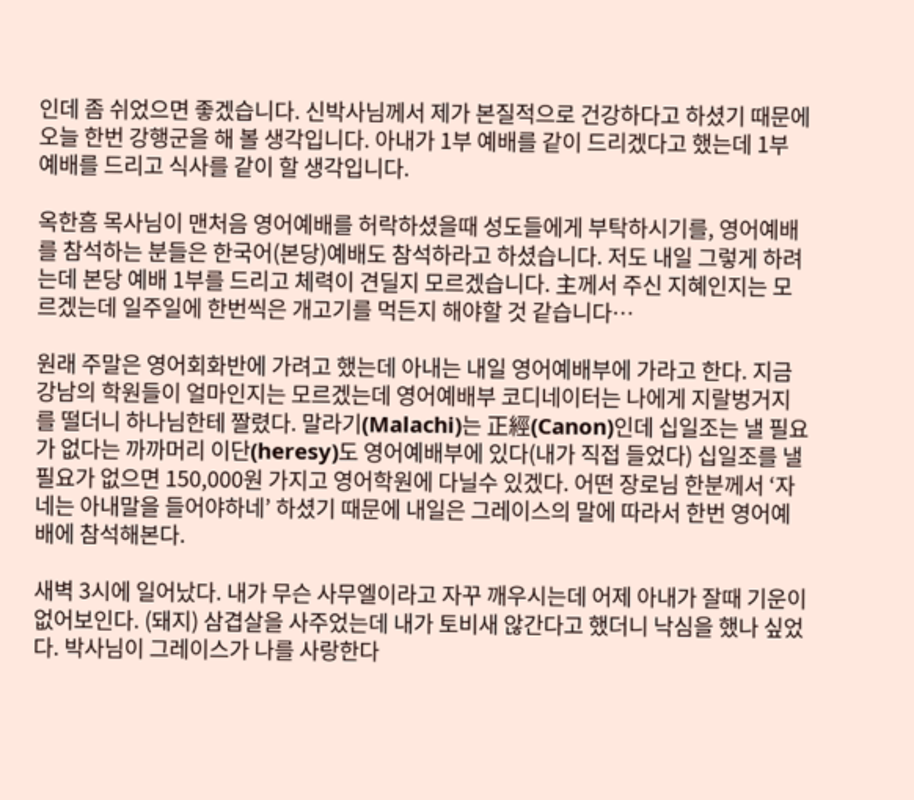인데 좀 쉬었으면 좋겠습니다. 신박사님께서 제가 본질적으로 건강하다고 하셨기 때문에 오늘 한번 강행군을 해 볼 생각입니다. 아내가 1부 예배를 같이 드리겠다고 했는데 1부 예배를 드리고 식사를 같이 할 생각입니다.

옥한흠 목사님이 맨처음 영어예배를 허락하셨을때 성도들에게 부탁하시기를, 영어예배를 참석하는 분들은 한국어(본당)예배도 참석하라고 하셨습니다. 저도 내일 그렇게 하려는데 본당 예배 1부를 드리고 체력이 견딜지 모르겠습니다. 主께서 주신 지혜인지는 모르겠는데 일주일에 한번씩은 개고기를 먹든지 해야할 것 같습니다…

원래 주말은 영어회화반에 가려고 했는데 아내는 내일 영어예배부에 가라고 한다. 지금 강남의 학원들이 얼마인지는 모르겠는데 영어예배부 코디네이터는 나에게 지랄벙거지를 떨더니 하나님한테 짤렸다. 말라기(Malachi)는 正經(Canon)인데 십일조는 낼 필요가 없다는 까까머리 이단(heresy)도 영어예배부에 있다(내가 직접 들었다) 십일조를 낼 필요가 없으면 150,000원 가지고 영어학원에 다닐수 있겠다. 어떤 장로님 한분께서 ‘자네는 아내말을 들어야하네’ 하셨기 때문에 내일은 그레이스의 말에 따라서 한번 영어예배에 참석해본다.

새벽 3시에 일어났다. 내가 무슨 사무엘이라고 자꾸 깨우시는데 어제 아내가 잘때 기운이 없어보인다. (돼지) 삼겹살을 사주었는데 내가 토비새 않간다고 했더니 낙심을 했나 싶었다. 박사님이 그레이스가 나를 사랑한다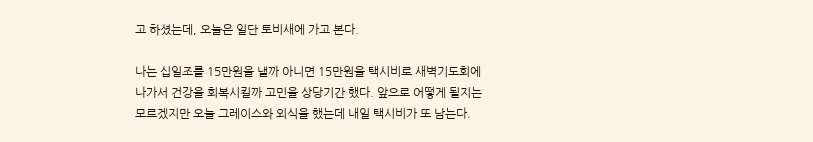고 하셨는데, 오늘은 일단 토비새에 가고 본다.

나는 십일조를 15만원을 낼까 아니면 15만원을 택시비로 새벽기도회에 나가서 건강을 회복시킬까 고민을 상당기간 했다. 앞으로 어떻게 될지는 모르겠지만 오늘 그레이스와 외식을 했는데 내일 택시비가 또 남는다.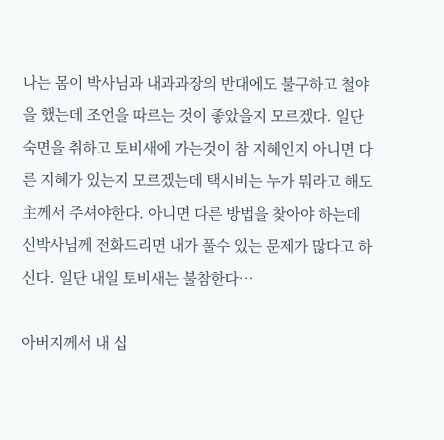나는 몸이 박사님과 내과과장의 반대에도 불구하고 철야을 했는데 조언을 따르는 것이 좋았을지 모르겠다. 일단 숙면을 취하고 토비새에 가는것이 참 지혜인지 아니면 다른 지혜가 있는지 모르겠는데 택시비는 누가 뭐라고 해도 主께서 주셔야한다. 아니면 다른 방법을 찾아야 하는데 신박사님께 전화드리면 내가 풀수 있는 문제가 많다고 하신다. 일단 내일 토비새는 불참한다…

아버지께서 내 십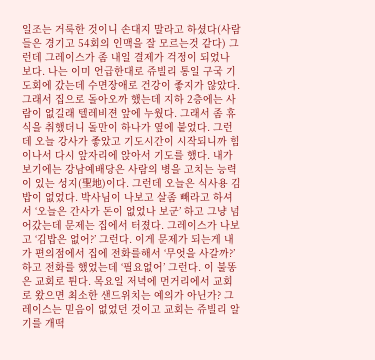일조는 거룩한 것이니 손대지 말라고 하셨다(사람들은 경기고 54회의 인맥을 잘 모르는것 같다) 그런데 그레이스가 좀 내일 결제가 걱정이 되었나 보다. 나는 이미 언급한대로 쥬빌리 통일 구국 기도회에 갔는데 수면장애로 건강이 좋지가 않았다. 그래서 집으로 돌아오까 했는데 지하 2층에는 사람이 없길래 텔레비젼 앞에 누웠다. 그래서 좀 휴식을 취했더니 돌만이 하나가 옆에 붙었다. 그런데 오늘 강사가 좋았고 기도시간이 시작되니까 힘이나서 다시 앞자리에 앉아서 기도를 했다. 내가 보기에는 강남예배당은 사람의 병을 고치는 능력이 있는 성지(聖地)이다. 그런데 오늘은 식사용 김밥이 없었다. 박사님이 나보고 살좀 빼라고 하셔서 ‘오늘은 간사가 돈이 없었나 보군’ 하고 그냥 넘어갔는데 문제는 집에서 터졌다. 그레이스가 나보고 ‘김밥은 없어?’ 그런다. 이게 문제가 되는게 내가 편의점에서 집에 전화를해서 ‘무엇을 사갈까?’ 하고 전화를 했었는데 ‘필요없어’ 그런다. 이 불똥은 교회로 튄다. 목요일 저녁에 먼거리에서 교회로 왔으면 최소한 샌드위치는 예의가 아닌가? 그레이스는 믿음이 없었던 것이고 교회는 쥬빌리 알기를 개떡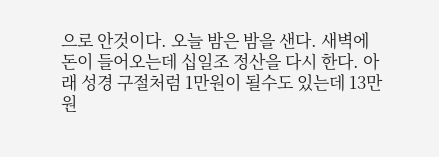으로 안것이다. 오늘 밤은 밤을 샌다. 새벽에 돈이 들어오는데 십일조 정산을 다시 한다. 아래 성경 구절처럼 1만원이 될수도 있는데 13만원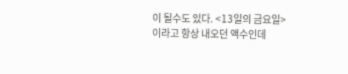이 될수도 있다. <13일의 금요일>이라고 항상 내오던 액수인데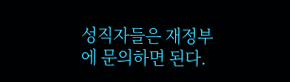성직자들은 재정부에 문의하면 된다.